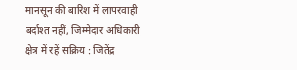मानसून की बारिश में लापरवाही बर्दाश्त नहीं, जिम्मेदार अधिकारी क्षेत्र में रहें सक्रिय : जितेंद्र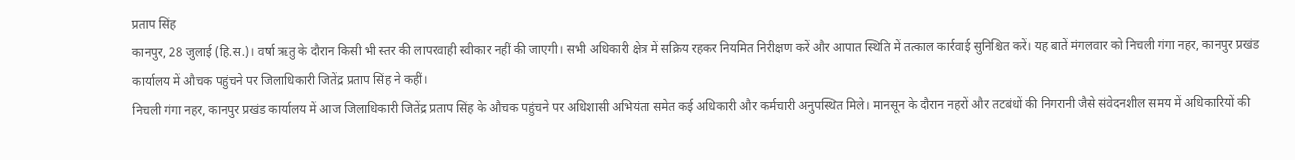प्रताप सिंह
कानपुर, 28 जुलाई (हि.स.)। वर्षा ऋतु के दौरान किसी भी स्तर की लापरवाही स्वीकार नहीं की जाएगी। सभी अधिकारी क्षेत्र में सक्रिय रहकर नियमित निरीक्षण करें और आपात स्थिति में तत्काल कार्रवाई सुनिश्चित करें। यह बातें मंगलवार को निचली गंगा नहर, कानपुर प्रखंड कार्यालय में औचक पहुंचने पर जिलाधिकारी जितेंद्र प्रताप सिंह ने कहीं।
निचली गंगा नहर, कानपुर प्रखंड कार्यालय में आज जिलाधिकारी जितेंद्र प्रताप सिंह के औचक पहुंचने पर अधिशासी अभियंता समेत कई अधिकारी और कर्मचारी अनुपस्थित मिले। मानसून के दौरान नहरों और तटबंधों की निगरानी जैसे संवेदनशील समय में अधिकारियों की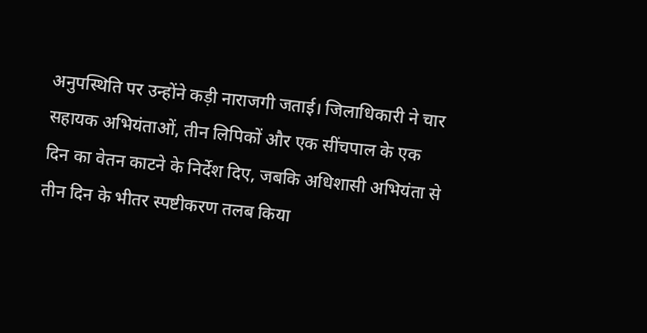अनुपस्थिति पर उन्होंने कड़ी नाराजगी जताई। जिलाधिकारी ने चार सहायक अभियंताओं, तीन लिपिकों और एक सींचपाल के एक दिन का वेतन काटने के निर्देश दिए, जबकि अधिशासी अभियंता से तीन दिन के भीतर स्पष्टीकरण तलब किया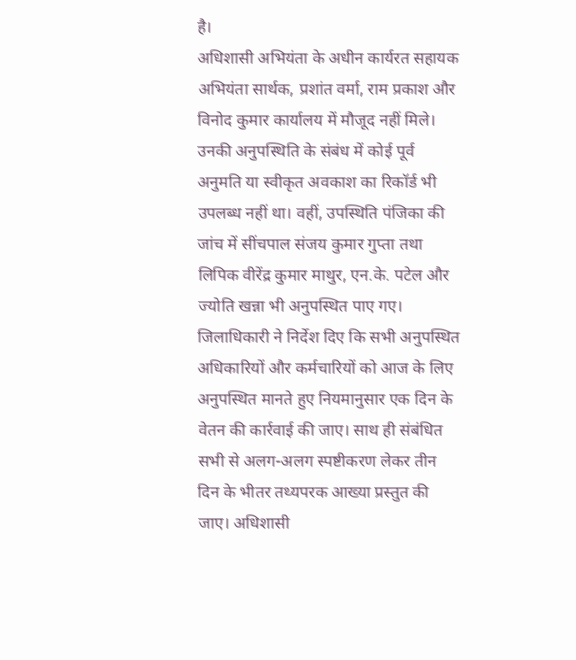है।
अधिशासी अभियंता के अधीन कार्यरत सहायक अभियंता सार्थक, प्रशांत वर्मा, राम प्रकाश और विनोद कुमार कार्यालय में मौजूद नहीं मिले। उनकी अनुपस्थिति के संबंध में कोई पूर्व अनुमति या स्वीकृत अवकाश का रिकॉर्ड भी उपलब्ध नहीं था। वहीं, उपस्थिति पंजिका की जांच में सींचपाल संजय कुमार गुप्ता तथा लिपिक वीरेंद्र कुमार माथुर, एन.के. पटेल और ज्योति खन्ना भी अनुपस्थित पाए गए।
जिलाधिकारी ने निर्देश दिए कि सभी अनुपस्थित अधिकारियों और कर्मचारियों को आज के लिए अनुपस्थित मानते हुए नियमानुसार एक दिन के वेतन की कार्रवाई की जाए। साथ ही संबंधित सभी से अलग-अलग स्पष्टीकरण लेकर तीन दिन के भीतर तथ्यपरक आख्या प्रस्तुत की जाए। अधिशासी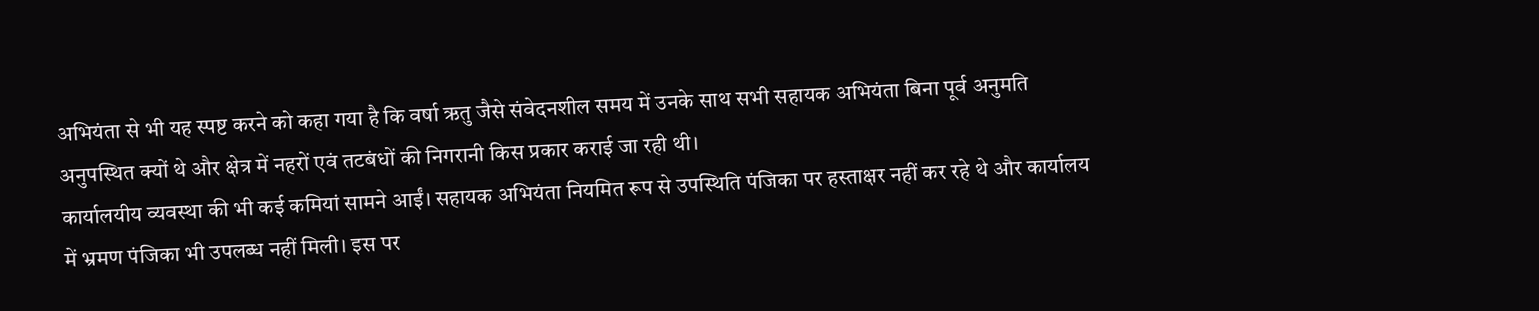अभियंता से भी यह स्पष्ट करने को कहा गया है कि वर्षा ऋतु जैसे संवेदनशील समय में उनके साथ सभी सहायक अभियंता बिना पूर्व अनुमति अनुपस्थित क्यों थे और क्षेत्र में नहरों एवं तटबंधों की निगरानी किस प्रकार कराई जा रही थी।
कार्यालयीय व्यवस्था की भी कई कमियां सामने आईं। सहायक अभियंता नियमित रूप से उपस्थिति पंजिका पर हस्ताक्षर नहीं कर रहे थे और कार्यालय में भ्रमण पंजिका भी उपलब्ध नहीं मिली। इस पर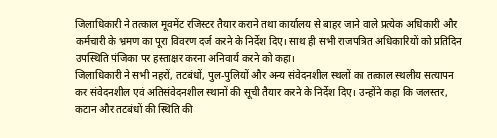जिलाधिकारी ने तत्काल मूवमेंट रजिस्टर तैयार कराने तथा कार्यालय से बाहर जाने वाले प्रत्येक अधिकारी और कर्मचारी के भ्रमण का पूरा विवरण दर्ज करने के निर्देश दिए। साथ ही सभी राजपत्रित अधिकारियों को प्रतिदिन उपस्थिति पंजिका पर हस्ताक्षर करना अनिवार्य करने को कहा।
जिलाधिकारी ने सभी नहरों, तटबंधों, पुल-पुलियों और अन्य संवेदनशील स्थलों का तत्काल स्थलीय सत्यापन कर संवेदनशील एवं अतिसंवेदनशील स्थानों की सूची तैयार करने के निर्देश दिए। उन्होंने कहा कि जलस्तर, कटान और तटबंधों की स्थिति की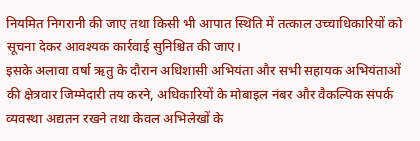नियमित निगरानी की जाए तथा किसी भी आपात स्थिति में तत्काल उच्चाधिकारियों को सूचना देकर आवश्यक कार्रवाई सुनिश्चित की जाए।
इसके अलावा वर्षा ऋतु के दौरान अधिशासी अभियंता और सभी सहायक अभियंताओं की क्षेत्रवार जिम्मेदारी तय करने, अधिकारियों के मोबाइल नंबर और वैकल्पिक संपर्क व्यवस्था अद्यतन रखने तथा केवल अभिलेखों के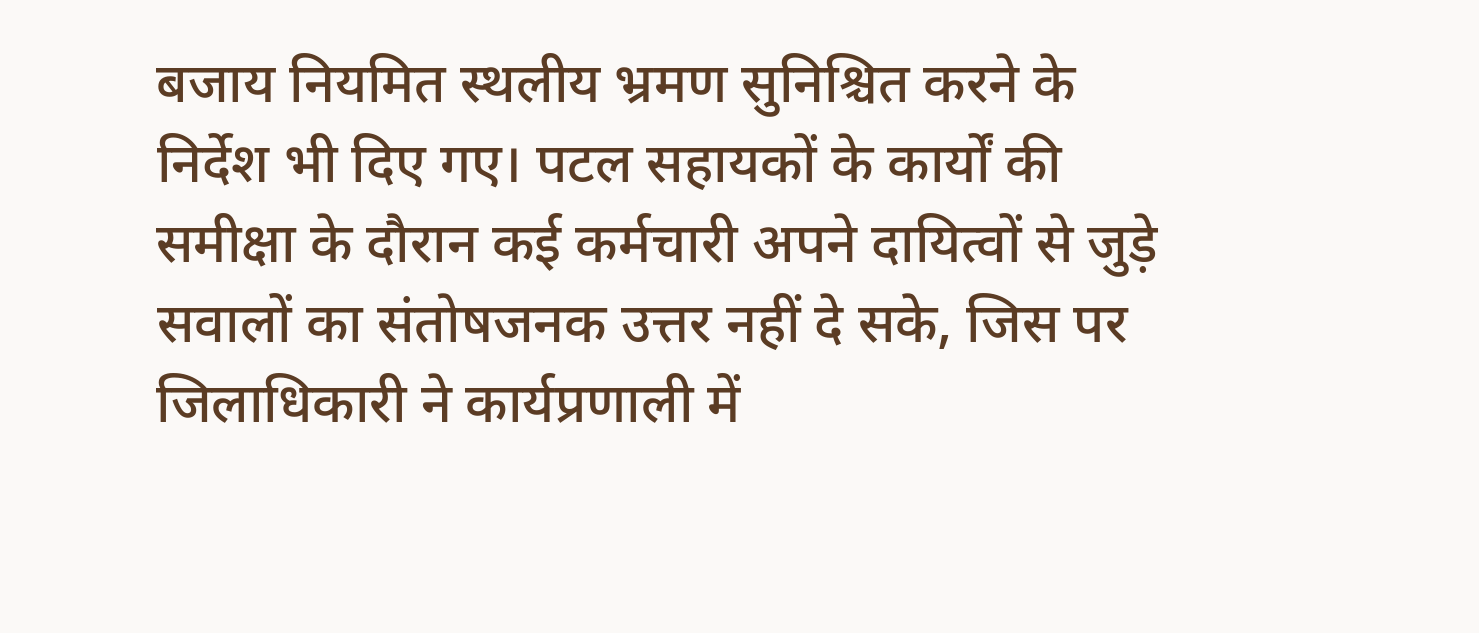बजाय नियमित स्थलीय भ्रमण सुनिश्चित करने के निर्देश भी दिए गए। पटल सहायकों के कार्यों की समीक्षा के दौरान कई कर्मचारी अपने दायित्वों से जुड़े सवालों का संतोषजनक उत्तर नहीं दे सके, जिस पर जिलाधिकारी ने कार्यप्रणाली में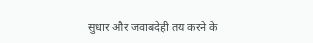सुधार और जवाबदेही तय करने के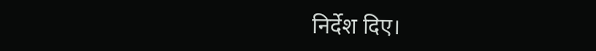निर्देश दिए।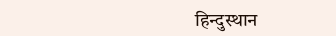हिन्दुस्थान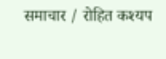समाचार / रोहित कश्यप